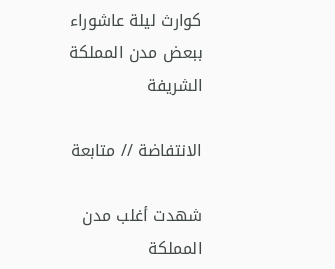كوارث ليلة عاشوراء ببعض مدن المملكة الشريفة

الانتفاضة // متابعة

شهدت أغلب مدن المملكة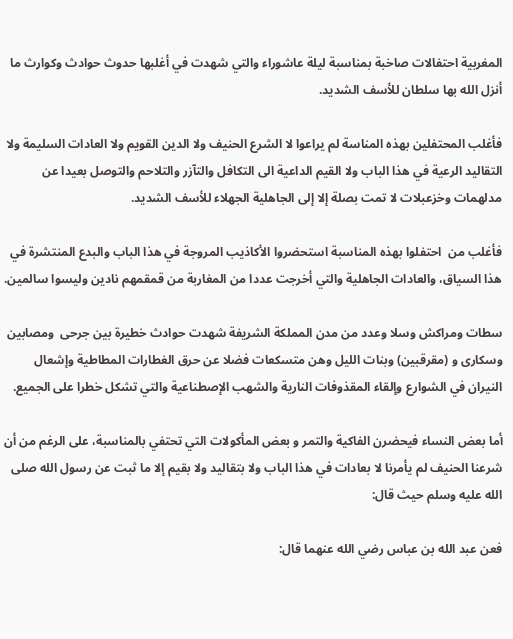المغربية احتفالات صاخبة بمناسبة ليلة عاشوراء والتي شهدت في أغلبها حدوث حوادث وكوارث ما أنزل الله بها سلطان للأسف الشديد.

فأغلب المحتفلين بهذه المناسة لم يراعوا لا الشرع الحنيف ولا الدين القويم ولا العادات السليمة ولا التقاليد الرعية في هذا الباب ولا القيم الداعية الى التكافل والتآزر والتلاحم والتوصل بعيدا عن مدلهمات وخزعبلات لا تمت بصلة إلا إلى الجاهلية الجهلاء للأسف الشديد.

فأغلب من  احتفلوا بهذه المناسبة استحضروا الأكاذيب المروجة في هذا الباب والبدع المنتشرة في هذا السياق، والعادات الجاهلية والتي أخرجت عددا من المغاربة من قمقمهم نادين وليسوا سالمين.

سطات ومراكش وسلا وعدد من مدن المملكة الشريفة شهدت حوادث خطيرة بين جرحى  ومصابين وسكارى و (مقرقبين) وبنات الليل وهن متسكعات فضلا عن حرق الغطارات المطاطية وإشعال النيران في الشوارع وإلقاء المقذوفات النارية والشهب الإصطناعية والتي تشكل خطرا على الجميع.

أما بعض النساء فيحضرن الفاكية والتمر و بعض المأكولات التي تحتفي بالمناسبة، على الرغم من أن شرعنا الحنيف لم يأمرنا لا بعادات في هذا الباب ولا بتقاليد ولا بقيم إلا ما ثبت عن رسول الله صلى الله عليه وسلم حيث قال:

فعن عبد الله بن عباس رضي الله عنهما قال: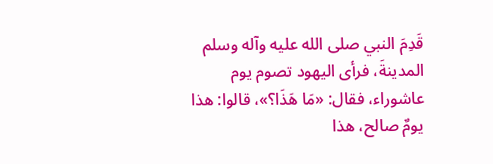قَدِمَ النبي صلى الله عليه وآله وسلم المدينةَ، فرأى اليهود تصوم يوم عاشوراء، فقال: «مَا هَذَا؟»، قالوا: هذا يومٌ صالح، هذا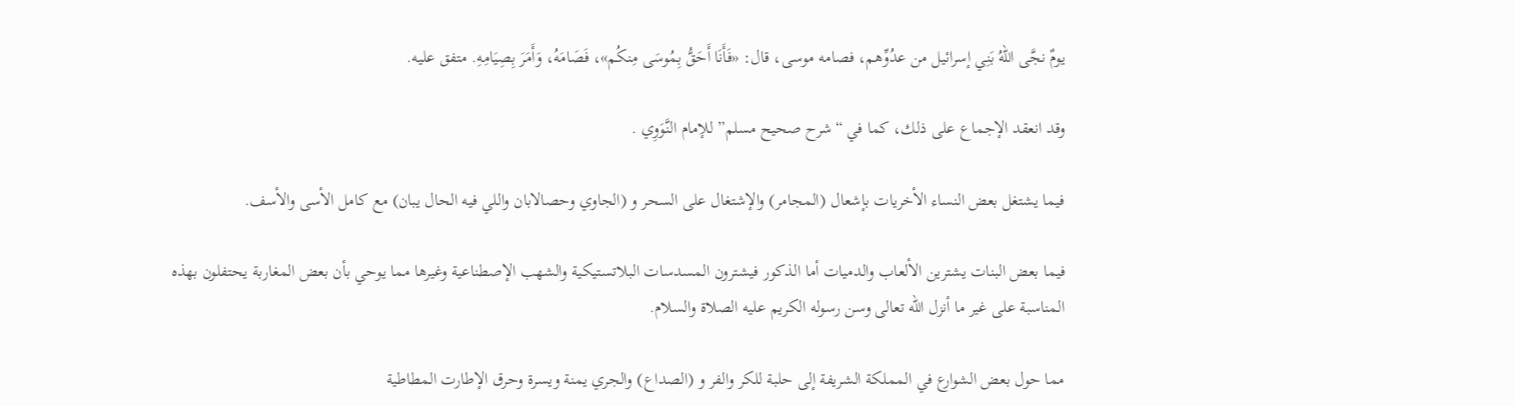يومٌ نجَّى اللهُ بَنِي إسرائيل من عدُوِّهم، فصامه موسى، قال: «فَأَنَا أَحَقُّ بِمُوسَى مِنكُم»، فَصَامَهُ، وَأَمَرَ بِصِيَامِهِ. متفق عليه.

وقد انعقد الإجماع على ذلك، كما في “شرح صحيح مسلم” للإمام النَّوَوِي .

فيما يشتغل بعض النساء الأخريات بإشعال (المجامر) والإشتغال على السحر و (الجاوي وحصالابان واللي فيه الحال يبان) مع كامل الأسى والأسف.

فيما بعض البنات يشترين الألعاب والدميات أما الذكور فيشترون المسدسات البلاتستيكية والشهب الإصطناعية وغيرها مما يوحي بأن بعض المغاربة يحتفلون بهذه المناسبة على غير ما أنزل الله تعالى وسن رسوله الكريم عليه الصلاة والسلام.

مما حول بعض الشوارع في المملكة الشريفة إلى حلبة للكر والفر و (الصداع) والجري يمنة ويسرة وحرق الإطارت المطاطية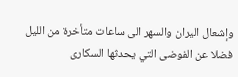وإشعال اليران والسهر الى ساعات متأخرة من الليل فضلا عن الفوضى التي يحدثها السكارى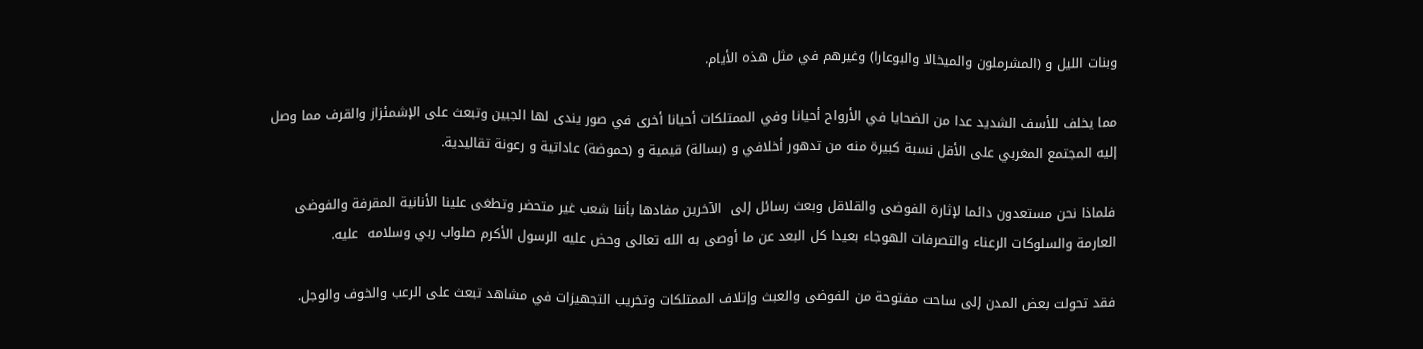وبنات الليل و (المشرملون والميخالا والبوعارا) وغيرهم في مثل هذه الأيام.

مما يخلف للأسف الشديد عدا من الضحايا في الأرواح أحيانا وفي الممتلكات أحيانا أخرى في صور يندى لها الجبين وتبعث على الإشمئزاز والقرف مما وصل إليه المجتمع المغربي على الأقل نسبة كبيرة منه من تدهور أخلافي و (بسالة) قيمية و (حموضة) عاداتية و رعونة تقاليدية.

فلماذا نحن مستعدون دائما لإثارة الفوضى والقلاقل وبعث رسائل إلى  الآخرين مفادها بأننا شعب غير متحضر وتطغى علينا الأنانية المقرفة والفوضى العارمة والسلوكات الرعناء والتصرفات الهوجاء بعيدا كل البعد عن ما أوصى به الله تعالى وحض عليه الرسول الأكرم صلواب ربي وسلامه  عليه.

فقد تحولت بعض المدن إلى ساحت مفتوحة من الفوضى والعبث وإتلاف الممتلكات وتخريب التجهيزات في مشاهد تبعث على الرعب والخوف والوجل.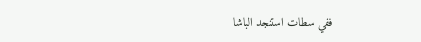ففي سطات استنجد الباشا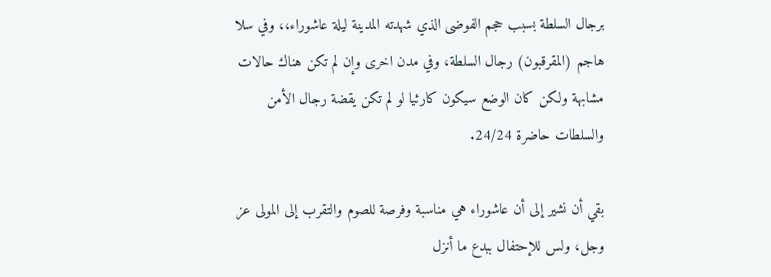برجال السلطة بسبب حجم الفوضى الذي شهدته المدينة ليلة عاشوراء،، وفي سلا هاجم (المقرقبون) رجال السلطة، وفي مدن اخرى وإن لم تكن هناك حالات مشابهة ولكن كان الوضع سيكون كارثيا لو لم تكن يقضة رجال الأمن والسلطات حاضرة 24/24.

بقي أن نشير إلى أن عاشوراء هي مناسبة وفرصة للصوم والتقرب إلى المولى عز وجل، ولس للإحتفال ببدع ما أنزل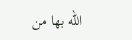الله بها من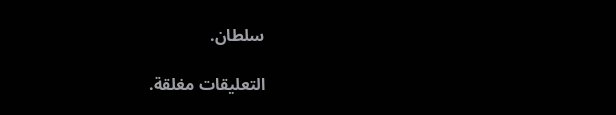سلطان.

التعليقات مغلقة.